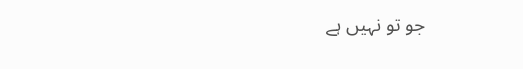جو تو نہیں ہے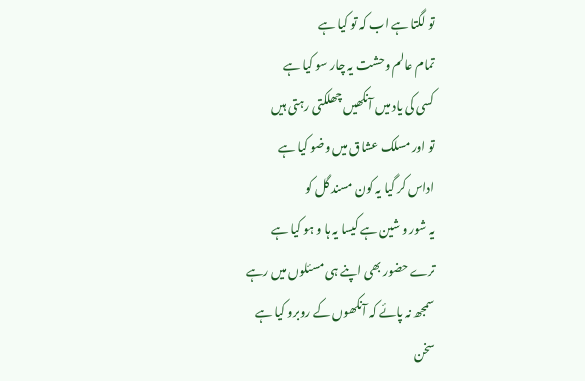تو لگتا ہے اب کہ تو کیا ہے
تمام عالم وحشت یہ چار سو کیا ہے
کسی کی یاد میں آنکھیں چھلکتی رہتی ہیں
تو اور مسلک عشاق میں وضو کیا ہے
اداس کر گیا یہ کون مسند گل کو
یہ شور و شین ہے کیسا یہ ہا و ہو کیا ہے
ترے حضور بھی اپنے ہی مسئلوں میں رہے
سمجھ نہ پائے کہ آنکھوں کے روبرو کیا ہے
سخن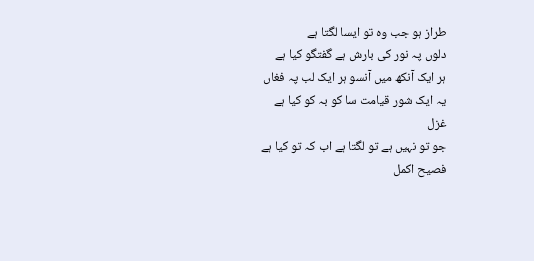طراز ہو جب وہ تو ایسا لگتا ہے
دلوں پہ نور کی بارش ہے گفتگو کیا ہے
ہر ایک آنکھ میں آنسو ہر ایک لب پہ فغاں
یہ ایک شور قیامت سا کو بہ کو کیا ہے
غزل
جو تو نہیں ہے تو لگتا ہے اب کہ تو کیا ہے
فصیح اکمل